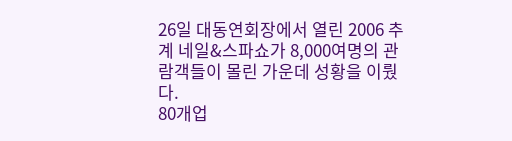26일 대동연회장에서 열린 2006 추계 네일&스파쇼가 8,000여명의 관람객들이 몰린 가운데 성황을 이뤘다.
80개업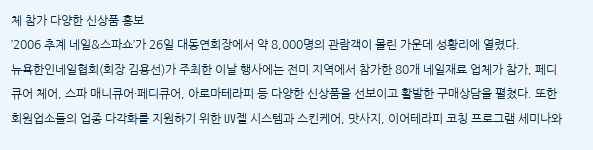체 참가 다양한 신상품 홍보
’2006 추계 네일&스파쇼’가 26일 대동연회장에서 약 8,000명의 관람객이 몰린 가운데 성황리에 열렸다.
뉴욕한인네일협회(회장 김용선)가 주최한 이날 행사에는 전미 지역에서 참가한 80개 네일재료 업체가 참가, 페디큐어 체어, 스파 매니큐어·페디큐어, 아로마테라피 등 다양한 신상품을 선보이고 활발한 구매상담을 펼쳤다. 또한 회원업소들의 업종 다각화를 지원하기 위한 UV젤 시스템과 스킨케어, 맛사지, 이어테라피 코칭 프로그램 세미나와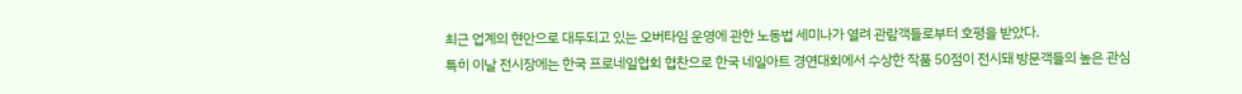최근 업계의 현안으로 대두되고 있는 오버타임 운영에 관한 노동법 세미나가 열려 관람객들로부터 호평을 받았다.
특히 이날 전시장에는 한국 프로네일협회 협찬으로 한국 네일아트 경연대회에서 수상한 작품 50점이 전시돼 방문객들의 높은 관심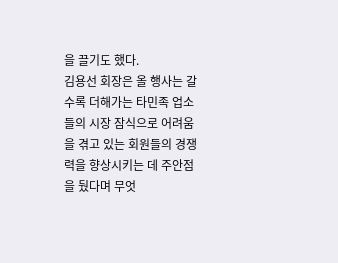을 끌기도 했다.
김용선 회장은 올 행사는 갈수록 더해가는 타민족 업소들의 시장 잠식으로 어려움을 겪고 있는 회원들의 경쟁력을 향상시키는 데 주안점을 뒀다며 무엇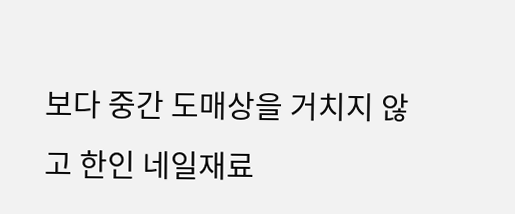보다 중간 도매상을 거치지 않고 한인 네일재료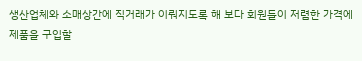생산업체와 소매상간에 직거래가 이뤄지도록 해 보다 회원들이 저렴한 가격에 제품을 구입할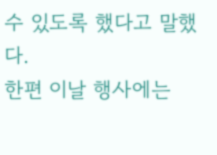수 있도록 했다고 말했다.
한편 이날 행사에는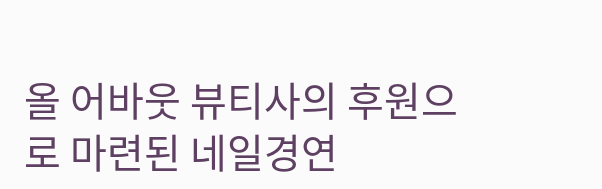올 어바웃 뷰티사의 후원으로 마련된 네일경연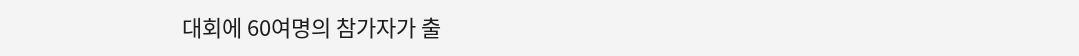대회에 60여명의 참가자가 출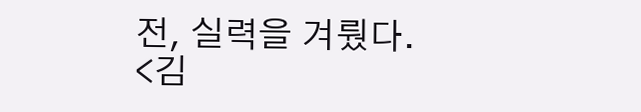전, 실력을 겨뤘다.
<김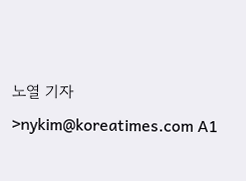노열 기자>nykim@koreatimes.com A1